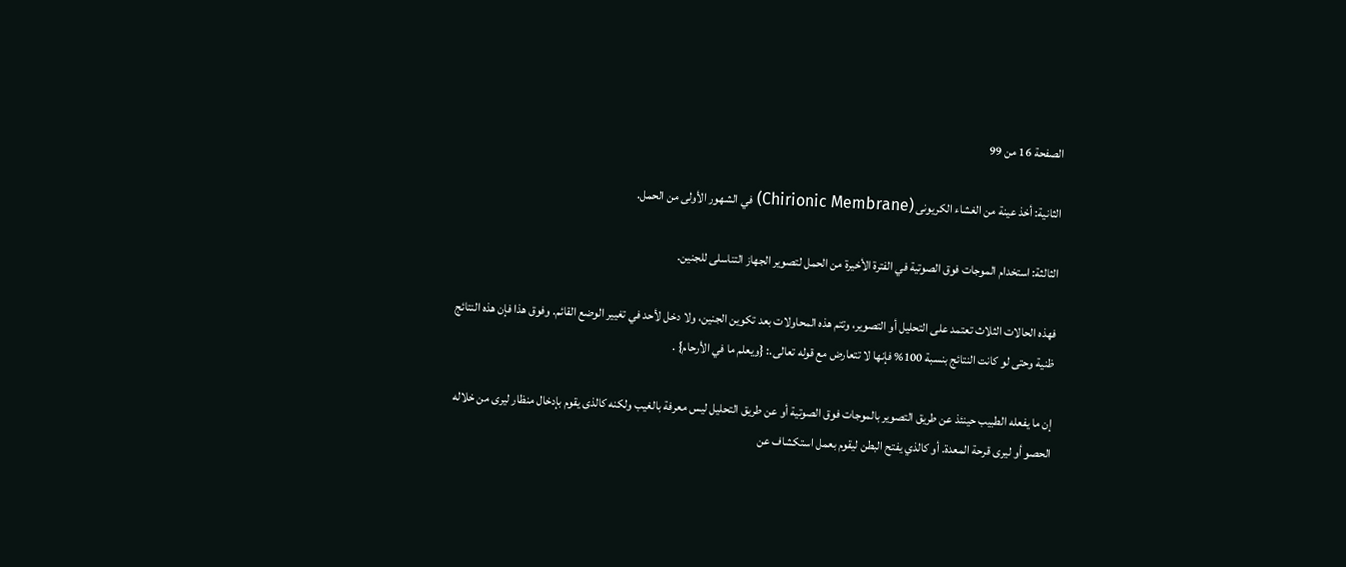الصفحة 16 من 99

الثانية: أخذ عينة من الغشاء الكريونى (Chirionic Membrane) في الشهور الأولى من الحمل.

الثالثة: استخدام الموجات فوق الصوتية في الفترة الأخيرة من الحمل لتصوير الجهاز التناسلى للجنين.

فهذه الحالات الثلاث تعتمد على التحليل أو التصوير، وتتم هذه المحاولات بعد تكوين الجنين، ولا دخل لأحد في تغيير الوضع القائم. وفوق هذا فإن هذه النتائج ظنية وحتى لو كانت النتائج بنسبة 100% فإنها لا تتعارض مع قوله تعالى.: {ويعلم ما في الأرحام} .

إن ما يفعله الطبيب حينئذ عن طريق التصوير بالموجات فوق الصوتية أو عن طريق التحليل ليس معرفة بالغيب ولكنه كالذى يقوم بإدخال منظار ليرى من خلاله الحصو أو ليرى قرحة المعدة. أو كالذي يفتح البطن ليقوم بعمل استكشاف عن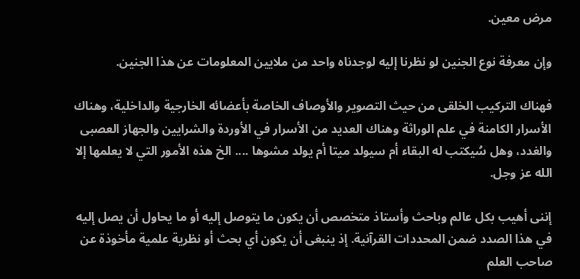مرض معين.

وإن معرفة نوع الجنين لو نظرنا إليه لوجدناه واحد من ملايين المعلومات عن هذا الجنين.

فهناك التركيب الخلقى من حيث التصوير والأوصاف الخاصة بأعضائه الخارجية والداخلية، وهناك الأسرار الكامنة في علم الوراثة وهناك العديد من الأسرار في الأوردة والشرايين والجهاز العصبى والغدد، وهل سُيكتب له البقاء أم سيولد ميتا أم يولد مشوها .... الخ هذه الأمور التي لا يعلمها إلا الله عز وجل.

إننى أهيب بكل عالم وباحث وأستاذ متخصص أن يكون ما يتوصل إليه أو ما يحاول أن يصل إليه في هذا الصدد ضمن المحددات القرآنية. إذ ينبغى أن يكون أي بحث أو نظرية علمية مأخوذة عن صاحب العلم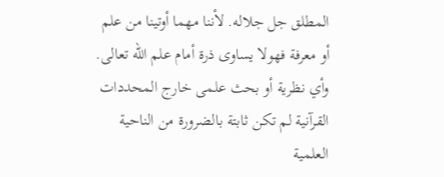المطلق جل جلاله. لأننا مهما أوتينا من علم أو معرفة فهولا يساوى ذرة أمام علم الله تعالى. وأي نظرية أو بحث علمى خارج المحددات القرآنية لم تكن ثابتة بالضرورة من الناحية العلمية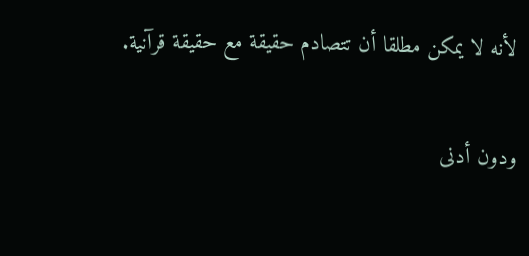لأنه لا يمكن مطلقا أن تتصادم حقيقة مع حقيقة قرآنية.

ودون أدنى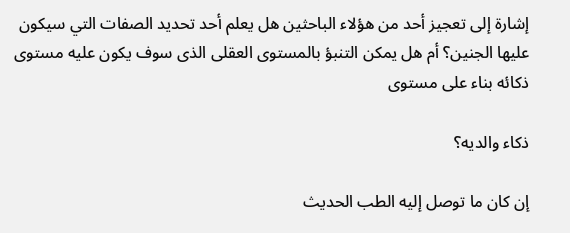إشارة إلى تعجيز أحد من هؤلاء الباحثين هل يعلم أحد تحديد الصفات التي سيكون عليها الجنين؟ أم هل يمكن التنبؤ بالمستوى العقلى الذى سوف يكون عليه مستوى ذكائه بناء على مستوى

ذكاء والديه؟

إن كان ما توصل إليه الطب الحديث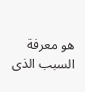هو معرفة السبب الذى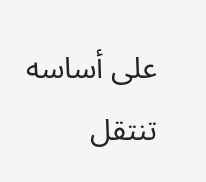على أساسه تنتقل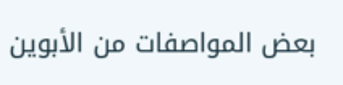بعض المواصفات من الأبوين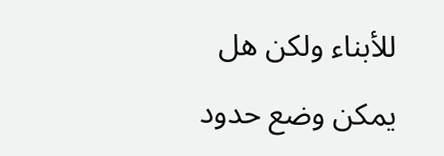للأبناء ولكن هل يمكن وضع حدود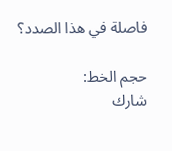فاصلة في هذا الصدد؟

حجم الخط:
شارك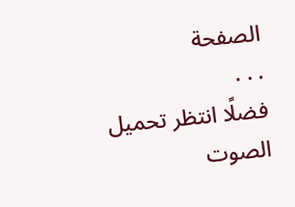الصفحة
. . .
فضلًا انتظر تحميل الصوت